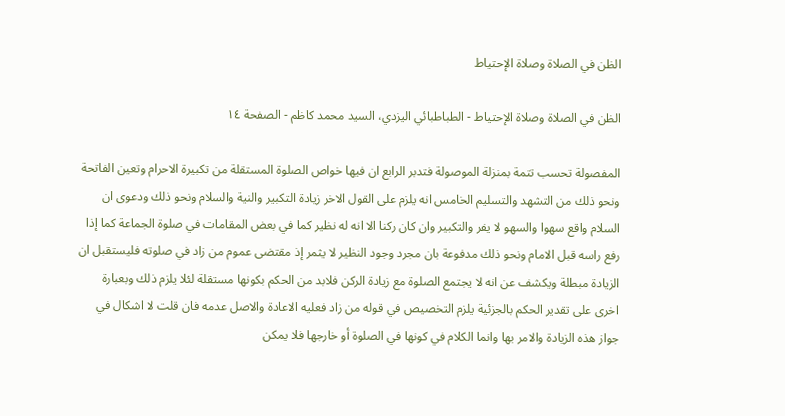الظن في الصلاة وصلاة الإحتياط

الظن في الصلاة وصلاة الإحتياط - الطباطبائي اليزدي، السيد محمد كاظم - الصفحة ١٤

المفصولة تحسب تتمة بمنزلة الموصولة فتدبر الرابع ان فيها خواص الصلوة المستقلة من تكبيرة الاحرام وتعين الفاتحة ونحو ذلك من التشهد والتسليم الخامس انه يلزم على القول الاخر زيادة التكبير والنية والسلام ونحو ذلك ودعوى ان السلام واقع سهوا والسهو لا يفر والتكبير وان كان ركنا الا انه له نظير كما في بعض المقامات في صلوة الجماعة كما إذا رفع راسه قبل الامام ونحو ذلك مدفوعة بان مجرد وجود النظير لا يثمر إذ مقتضى عموم من زاد في صلوته فليستقبل ان الزيادة مبطلة ويكشف عن انه لا يجتمع الصلوة مع زيادة الركن فلابد من الحكم بكونها مستقلة لئلا يلزم ذلك وبعبارة اخرى على تقدير الحكم بالجزئية يلزم التخصيص في قوله من زاد فعليه الاعادة والاصل عدمه فان قلت لا اشكال في جواز هذه الزيادة والامر بها وانما الكلام في كونها في الصلوة أو خارجها فلا يمكن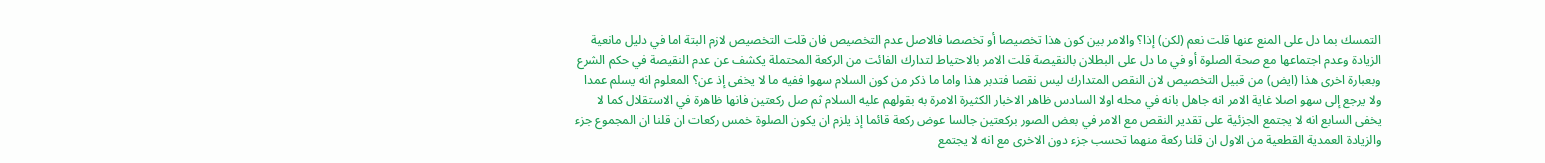التمسك بما دل على المنع عنها قلت نعم (لكن) إذا؟ والامر بين كون هذا تخصيصا أو تخصصا فالاصل عدم التخصيص فان قلت التخصيص لازم البتة اما في دليل مانعية الزيادة وعدم اجتماعها مع صحة الصلوة أو في ما دل على البطلان بالنقيصة قلت الامر بالاحتياط لتدارك الفائت من الركعة المحتملة يكشف عن عدم النقيصة في حكم الشرع وبعبارة اخرى هذا (ايض) من قبيل التخصيص لان النقص المتدارك ليس نقصا فتدبر هذا واما ما ذكر من كون السلام سهوا ففيه ما لا يخفى إذ عن؟ المعلوم انه يسلم عمدا ولا يرجع إلى سهو اصلا غاية الامر انه جاهل بانه في محله اولا السادس ظاهر الاخبار الكثيرة الامرة به بقولهم عليه السلام ثم صل ركعتين فانها ظاهرة في الاستقلال كما لا يخفى السابع انه لا يجتمع الجزئية على تقدير النقص مع الامر في بعض الصور بركعتين جالسا عوض ركعة قائما إذ يلزم ان يكون الصلوة خمس ركعات ان قلنا ان المجموع جزء والزيادة العمدية القطعية من الاول ان قلنا ركعة منهما تحسب جزء دون الاخرى مع انه لا يجتمع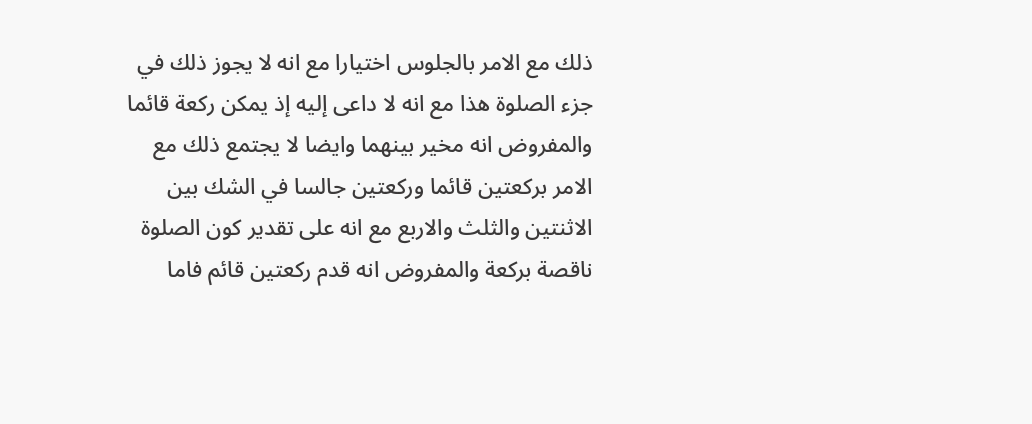ذلك مع الامر بالجلوس اختيارا مع انه لا يجوز ذلك في جزء الصلوة هذا مع انه لا داعى إليه إذ يمكن ركعة قائما والمفروض انه مخير بينهما وايضا لا يجتمع ذلك مع الامر بركعتين قائما وركعتين جالسا في الشك بين الاثنتين والثلث والاربع مع انه على تقدير كون الصلوة ناقصة بركعة والمفروض انه قدم ركعتين قائم فاما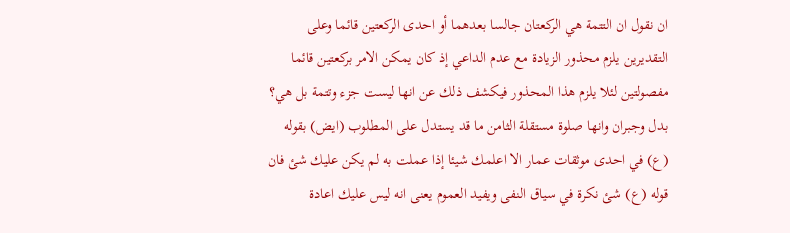ان نقول ان التتمة هي الركعتان جالسا بعدهما أو احدى الركعتين قائما وعلى التقديرين يلزم محذور الزيادة مع عدم الداعي إذ كان يمكن الامر بركعتين قائما مفصولتين لئلا يلزم هذا المحذور فيكشف ذلك عن انها ليست جزء وتتمة بل هي؟ بدل وجبران وانها صلوة مستقلة الثامن ما قد يستدل على المطلوب (ايض) بقوله (ع) في احدى موثقات عمار الا اعلمك شيئا إذا عملت به لم يكن عليك شئ فان قوله (ع) شئ نكرة في سياق النفى ويفيد العموم يعنى انه ليس عليك اعادة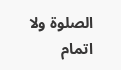الصلوة ولا اتمام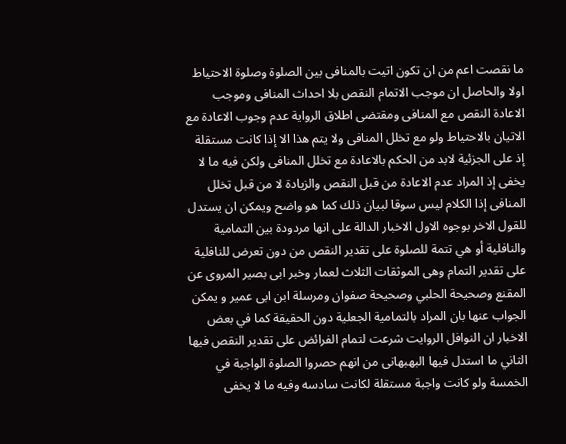ما نقصت اعم من ان تكون اتيت بالمنافى بين الصلوة وصلوة الاحتياط اولا والحاصل ان موجب الاتمام النقص بلا احداث المنافى وموجب الاعادة النقص مع المنافى ومقتضى اطلاق الرواية عدم وجوب الاعادة مع الاتيان بالاحتياط ولو مع تخلل المنافى ولا يتم هذا الا إذا كانت مستقلة إذ على الجزئية لابد من الحكم بالاعادة مع تخلل المنافى ولكن فيه ما لا يخفى إذ المراد عدم الاعادة من قبل النقص والزيادة لا من قبل تخلل المنافى إذا الكلام ليس سوقا لبيان ذلك كما هو واضح ويمكن ان يستدل للقول الاخر بوجوه الاول الاخبار الدالة على انها مردودة بين التمامية والنافلية أو هي تتمة للصلوة على تقدير النقص من دون تعرض للنافلية على تقدير التمام وهى الموثقات الثلاث لعمار وخبر ابى بصير المروى عن المقنع وصحيحة الحلبي وصحيحة صفوان ومرسلة ابن ابى عمير و يمكن الجواب عنها بان المراد بالتمامية الجعلية دون الحقيقة كما في بعض الاخبار ان النوافل الروايت شرعت لتمام الفرائض على تقدير النقص فيها الثاني ما استدل فيها البهبهانى من انهم حصروا الصلوة الواجبة في الخمسة ولو كانت واجبة مستقلة لكانت سادسه وفيه ما لا يخفى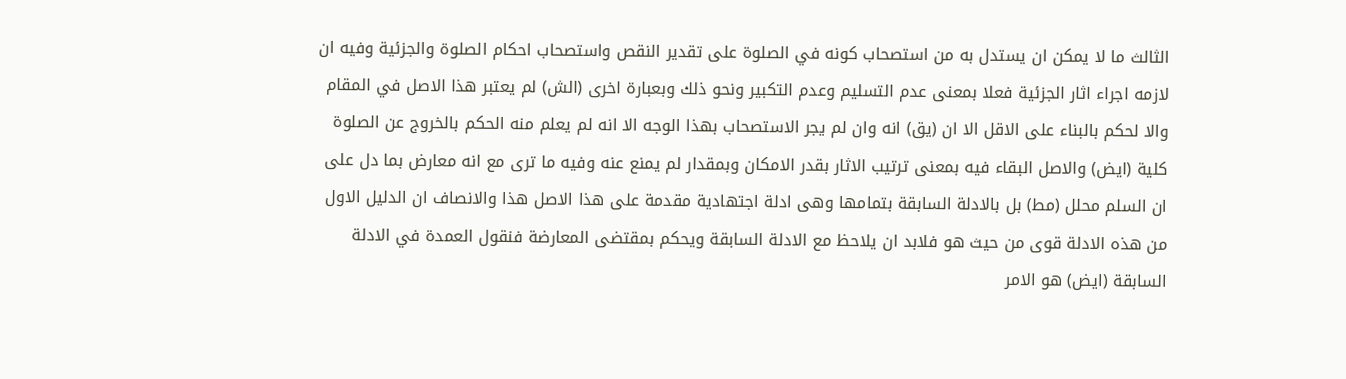الثالث ما لا يمكن ان يستدل به من استصحاب كونه في الصلوة على تقدير النقص واستصحاب احكام الصلوة والجزئية وفيه ان لازمه اجراء اثار الجزئية فعلا بمعنى عدم التسليم وعدم التكبير ونحو ذلك وبعبارة اخرى (الش) لم يعتبر هذا الاصل في المقام والا لحكم بالبناء على الاقل الا ان (يق) انه وان لم يجر الاستصحاب بهذا الوجه الا انه لم يعلم منه الحكم بالخروج عن الصلوة كلية (ايض) والاصل البقاء فيه بمعنى ترتيب الاثار بقدر الامكان وبمقدار لم يمنع عنه وفيه ما ترى مع انه معارض بما دل على ان السلم محلل (مط) بل بالادلة السابقة بتمامها وهى ادلة اجتهادية مقدمة على هذا الاصل هذا والانصاف ان الدليل الاول من هذه الادلة قوى من حيث هو فلابد ان يلاحظ مع الادلة السابقة ويحكم بمقتضى المعارضة فنقول العمدة في الادلة السابقة (ايض) هو الامر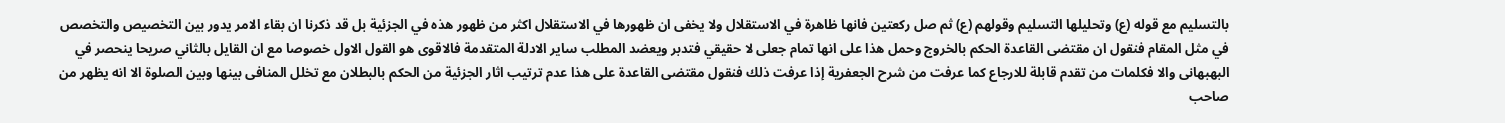بالتسليم مع قوله (ع) وتحليلها التسليم وقولهم (ع) ثم صل ركعتين فانها ظاهرة في الاستقلال ولا يخفى ان ظهورها في الاستقلال اكثر من ظهور هذه في الجزئية بل قد ذكرنا ان بقاء الامر يدور بين التخصيص والتخصص في مثل المقام فنقول ان مقتضى القاعدة الحكم بالخروج وحمل هذا على انها تمام جعلى لا حقيقي فتدبر ويعضد المطلب ساير الادلة المتقدمة فالاقوى هو القول الاول خصوصا مع ان القايل بالثاني صريحا ينحصر في البهبهانى والا فكلمات من تقدم قابلة للارجاع كما عرفت من شرح الجعفرية إذا عرفت ذلك فنقول مقتضى القاعدة على هذا عدم ترتيب اثار الجزئية من الحكم بالبطلان مع تخلل المنافى بينها وبين الصلوة الا انه يظهر من صاحب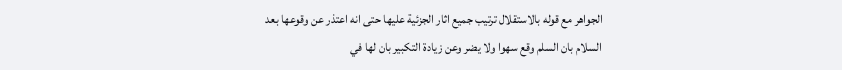الجواهر مع قوله بالاستقلال ترتيب جميع اثار الجزئية عليها حتى انه اعتذر عن وقوعها بعد السلام بان السلم وقع سهوا ولا يضر وعن زيادة التكبير بان لها في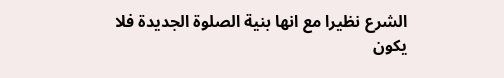الشرع نظيرا مع انها بنية الصلوة الجديدة فلا يكون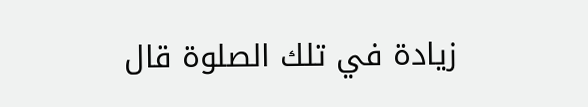زيادة في تلك الصلوة قال